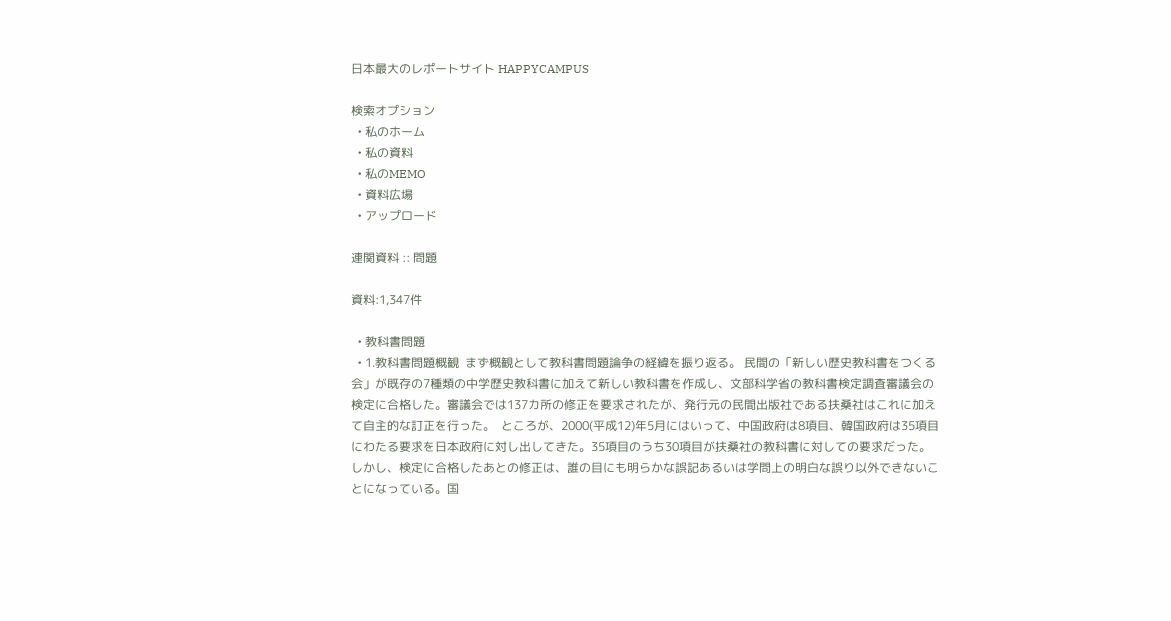日本最大のレポートサイト HAPPYCAMPUS

検索オプション
  • 私のホーム
  • 私の資料
  • 私のMEMO
  • 資料広場
  • アップロード

連関資料 :: 問題

資料:1,347件

  • 教科書問題
  • 1.教科書問題概観  まず概観として教科書問題論争の経緯を振り返る。 民間の「新しい歴史教科書をつくる会」が既存の7種類の中学歴史教科書に加えて新しい教科書を作成し、文部科学省の教科書検定調査審議会の検定に合格した。審議会では137カ所の修正を要求されたが、発行元の民間出版社である扶桑社はこれに加えて自主的な訂正を行った。  ところが、2000(平成12)年5月にはいって、中国政府は8項目、韓国政府は35項目にわたる要求を日本政府に対し出してきた。35項目のうち30項目が扶桑社の教科書に対しての要求だった。しかし、検定に合格したあとの修正は、誰の目にも明らかな誤記あるいは学問上の明白な誤り以外できないことになっている。国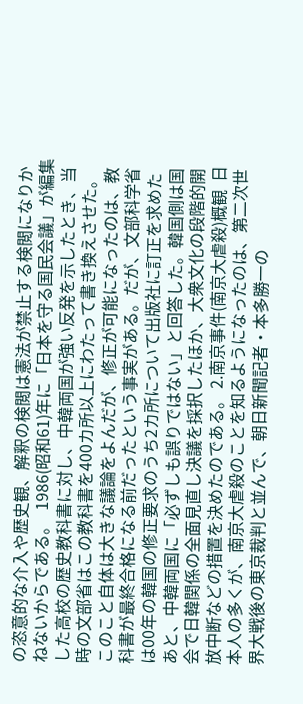の恣意的な介入や歴史観、解釈の検閲は憲法が禁止する検閲になりかねないからである。  1986(昭和61)年に「日本を守る国民会議」が編集した高校の歴史教科書に対し、中韓両国が強い反発を示したとき、当時の文部省はこの教科書を400カ所以上にわたって書き換えさせた。このこと自体は大きな議論をよんだが、修正が可能になったのは、教科書が最終合格になる前だったという事実がある。だが、文部科学省は00年の韓国の修正要求のうち2カ所について出版社に訂正を求めたあと、中韓両国に「必ずしも誤りではない」と回答した。韓国側は国会で日韓関係の全面見直し決議を採択したほか、大衆文化の段階的開放中断などの措置を決めたのである。 2.南京事件(南京大虐殺)概観  日本人の多くが、南京大虐殺のことを知るようになったのは、第二次世界大戦後の東京裁判と並んで、朝日新聞記者・本多勝一の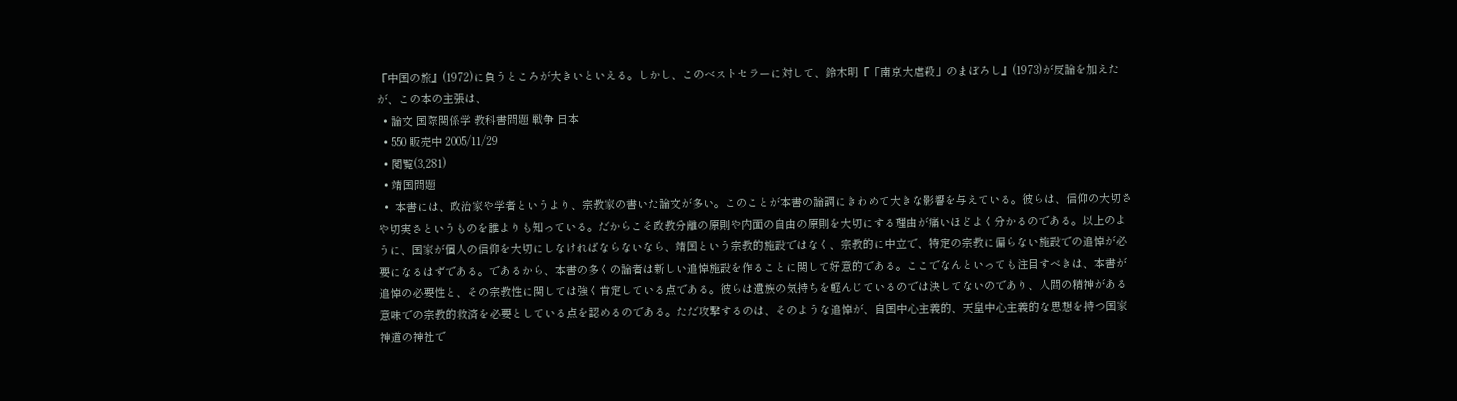『中国の旅』(1972)に負うところが大きいといえる。しかし、このベストセラーに対して、鈴木明『「南京大虐殺」のまぼろし』(1973)が反論を加えたが、この本の主張は、
  • 論文 国際関係学 教科書問題 戦争 日本
  • 550 販売中 2005/11/29
  • 閲覧(3,281)
  • 靖国問題
  •  本書には、政治家や学者というより、宗教家の書いた論文が多い。このことが本書の論調にきわめて大きな影響を与えている。彼らは、信仰の大切さや切実さというものを誰よりも知っている。だからこそ政教分離の原則や内面の自由の原則を大切にする理由が痛いほどよく分かるのである。以上のように、国家が個人の信仰を大切にしなければならないなら、靖国という宗教的施設ではなく、宗教的に中立で、特定の宗教に偏らない施設での追悼が必要になるはずである。であるから、本書の多くの論者は新しい追悼施設を作ることに関して好意的である。ここでなんといっても注目すべきは、本書が追悼の必要性と、その宗教性に関しては強く肯定している点である。彼らは遺族の気持ちを軽んじているのでは決してないのであり、人間の精神がある意味での宗教的救済を必要としている点を認めるのである。ただ攻撃するのは、そのような追悼が、自国中心主義的、天皇中心主義的な思想を持つ国家神道の神社で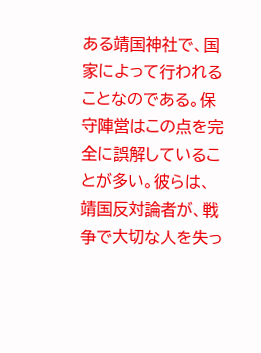ある靖国神社で、国家によって行われることなのである。保守陣営はこの点を完全に誤解していることが多い。彼らは、靖国反対論者が、戦争で大切な人を失っ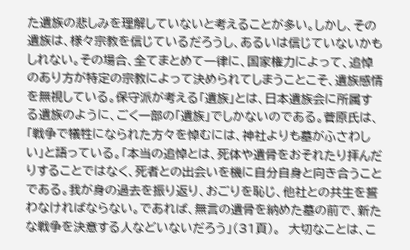た遺族の悲しみを理解していないと考えることが多い。しかし、その遺族は、様々宗教を信じているだろうし、あるいは信じていないかもしれない。その場合、全てまとめて一律に、国家権力によって、追悼のあり方が特定の宗教によって決められてしまうことこそ、遺族感情を無視している。保守派が考える「遺族」とは、日本遺族会に所属する遺族のように、ごく一部の「遺族」でしかないのである。菅原氏は、「戦争で犠牲になられた方々を悼むには、神社よりも墓がふさわしい」と語っている。「本当の追悼とは、死体や遺骨をおそれたり拝んだりすることではなく、死者との出会いを機に自分自身と向き合うことである。我が身の過去を振り返り、おごりを恥じ、他社との共生を誓わなければならない。であれば、無言の遺骨を納めた墓の前で、新たな戦争を決意する人などいないだろう」(31頁)。  大切なことは、こ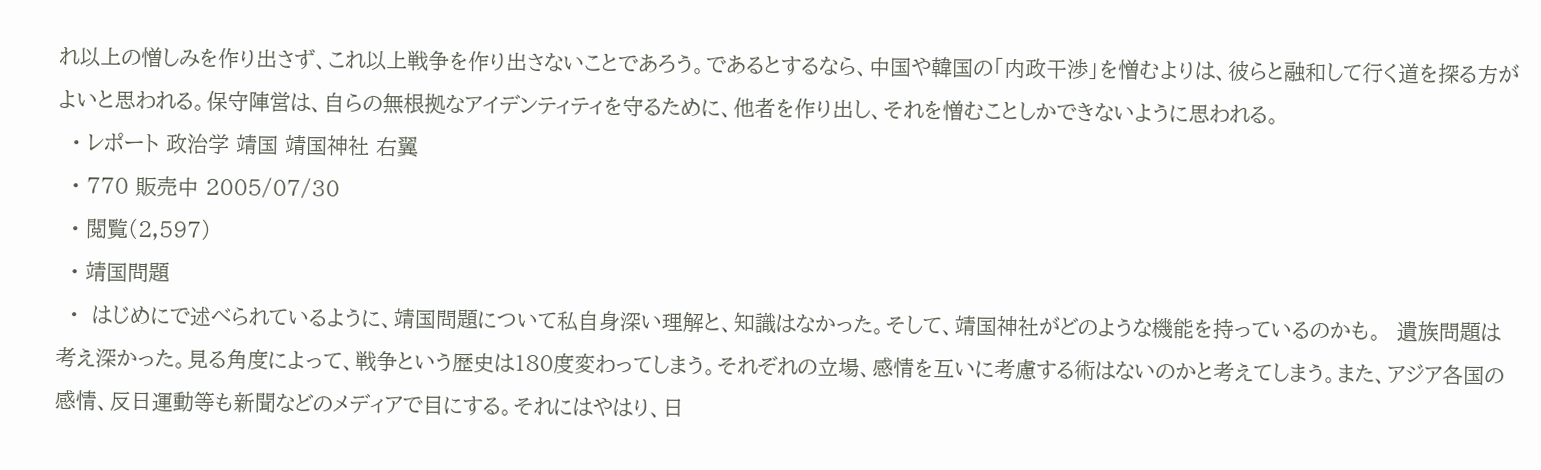れ以上の憎しみを作り出さず、これ以上戦争を作り出さないことであろう。であるとするなら、中国や韓国の「内政干渉」を憎むよりは、彼らと融和して行く道を探る方がよいと思われる。保守陣営は、自らの無根拠なアイデンティティを守るために、他者を作り出し、それを憎むことしかできないように思われる。
  • レポート 政治学 靖国 靖国神社 右翼
  • 770 販売中 2005/07/30
  • 閲覧(2,597)
  • 靖国問題
  •  はじめにで述べられているように、靖国問題について私自身深い理解と、知識はなかった。そして、靖国神社がどのような機能を持っているのかも。  遺族問題は考え深かった。見る角度によって、戦争という歴史は180度変わってしまう。それぞれの立場、感情を互いに考慮する術はないのかと考えてしまう。また、アジア各国の感情、反日運動等も新聞などのメディアで目にする。それにはやはり、日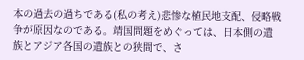本の過去の過ちである(私の考え)悲惨な植民地支配、侵略戦争が原因なのである。靖国問題をめぐっては、日本側の遺族とアジア各国の遺族との狭間で、さ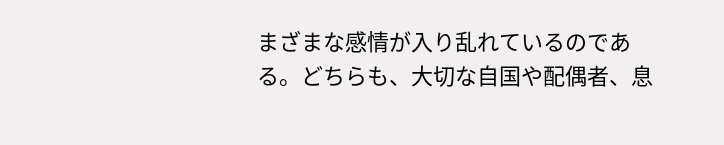まざまな感情が入り乱れているのである。どちらも、大切な自国や配偶者、息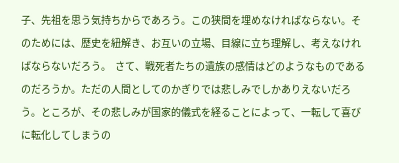子、先祖を思う気持ちからであろう。この狭間を埋めなければならない。そのためには、歴史を紐解き、お互いの立場、目線に立ち理解し、考えなければならないだろう。  さて、戦死者たちの遺族の感情はどのようなものであるのだろうか。ただの人間としてのかぎりでは悲しみでしかありえないだろう。ところが、その悲しみが国家的儀式を経ることによって、一転して喜びに転化してしまうの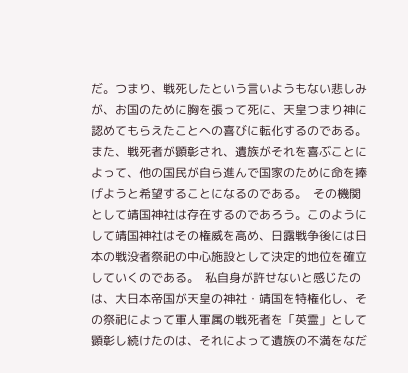だ。つまり、戦死したという言いようもない悲しみが、お国のために胸を張って死に、天皇つまり神に認めてもらえたことへの喜びに転化するのである。  また、戦死者が顕彰され、遺族がそれを喜ぶことによって、他の国民が自ら進んで国家のために命を捧げようと希望することになるのである。  その機関として靖国神社は存在するのであろう。このようにして靖国神社はその権威を高め、日露戦争後には日本の戦没者祭祀の中心施設として決定的地位を確立していくのである。  私自身が許せないと感じたのは、大日本帝国が天皇の神社・靖国を特権化し、その祭祀によって軍人軍属の戦死者を「英霊」として顕彰し続けたのは、それによって遺族の不満をなだ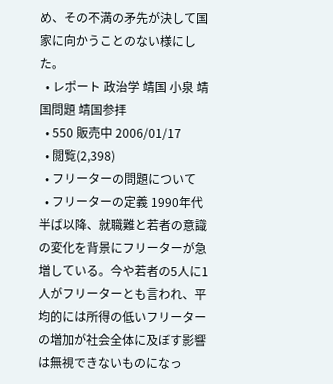め、その不満の矛先が決して国家に向かうことのない様にした。
  • レポート 政治学 靖国 小泉 靖国問題 靖国参拝
  • 550 販売中 2006/01/17
  • 閲覧(2,398)
  • フリーターの問題について
  • フリーターの定義 1990年代半ば以降、就職難と若者の意識の変化を背景にフリーターが急増している。今や若者の5人に1人がフリーターとも言われ、平均的には所得の低いフリーターの増加が社会全体に及ぼす影響は無視できないものになっ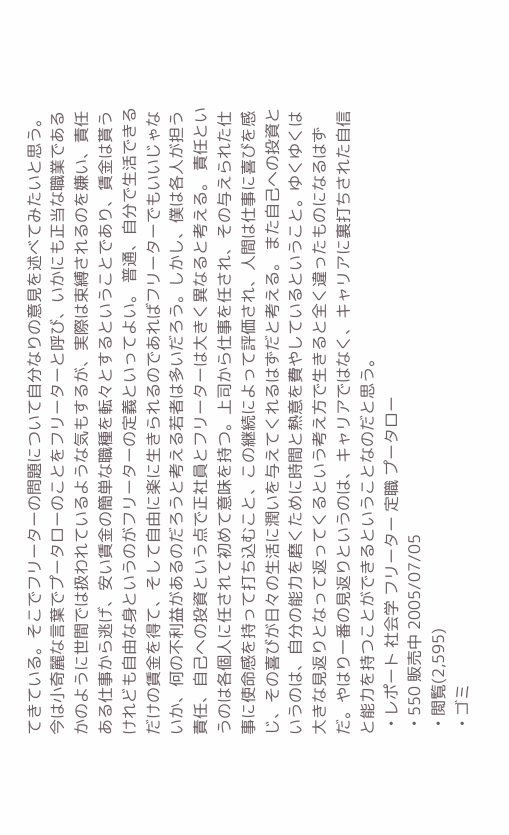てきている。そこでフリーターの問題について自分なりの意見を述べてみたいと思う。 今は小奇麗な言葉でプータローのことをフリーターと呼び、いかにも正当な職業であるかのように世間では扱われているような気もするが、実際は束縛されるのを嫌い、責任ある仕事から逃げ、安い賃金の簡単な職種を転々とするということであり、賃金は貰うけれども自由な身というのがフリーターの定義といってよい。 普通、自分で生活できるだけの賃金を得て、そして自由に楽に生きられるのであればフリーターでもいいじゃないか、何の不利益があるのだろうと考える若者は多いだろう。しかし、僕は各人が担う責任、自己への投資という点で正社員とフリーターは大きく異なると考える。 責任というのは各個人に任されて初めて意味を持つ。上司から仕事を任され、その与えられた仕事に使命感を持って打ち込むこと、この継続によって評価され、人間は仕事に喜びを感じ、その喜びが日々の生活に潤いを与えてくれるはずだと考える。 また自己への投資というのは、自分の能力を磨くために時間と熱意を費やしているということ。ゆくゆくは大きな見返りとなって返ってくるという考え方で生きると全く違ったものになるはずだ。やはり一番の見返りというのは、キャリアではなく、キャリアに裏打ちされた自信と能力を持つことができるということなのだと思う。
  • レポート 社会学 フリーター 定職 プータロー
  • 550 販売中 2005/07/05
  • 閲覧(2,595)
  • ゴミ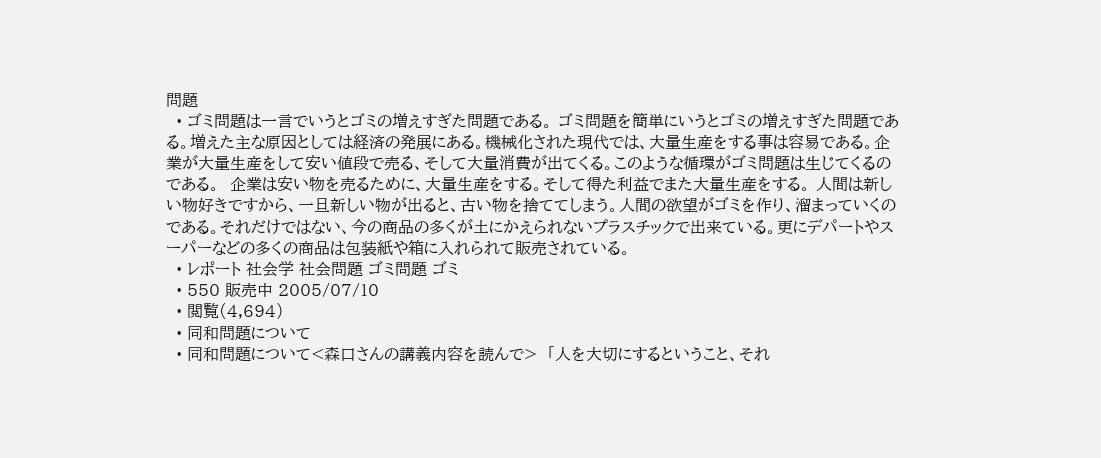問題
  • ゴミ問題は一言でいうとゴミの増えすぎた問題である。 ゴミ問題を簡単にいうとゴミの増えすぎた問題である。増えた主な原因としては経済の発展にある。機械化された現代では、大量生産をする事は容易である。企業が大量生産をして安い値段で売る、そして大量消費が出てくる。このような循環がゴミ問題は生じてくるのである。  企業は安い物を売るために、大量生産をする。そして得た利益でまた大量生産をする。 人間は新しい物好きですから、一旦新しい物が出ると、古い物を捨ててしまう。人間の欲望がゴミを作り、溜まっていくのである。それだけではない、今の商品の多くが土にかえられないプラスチックで出来ている。更にデパートやスーパーなどの多くの商品は包装紙や箱に入れられて販売されている。
  • レポート 社会学 社会問題 ゴミ問題 ゴミ
  • 550 販売中 2005/07/10
  • 閲覧(4,694)
  • 同和問題について
  • 同和問題について<森口さんの講義内容を読んで>  「人を大切にするということ、それ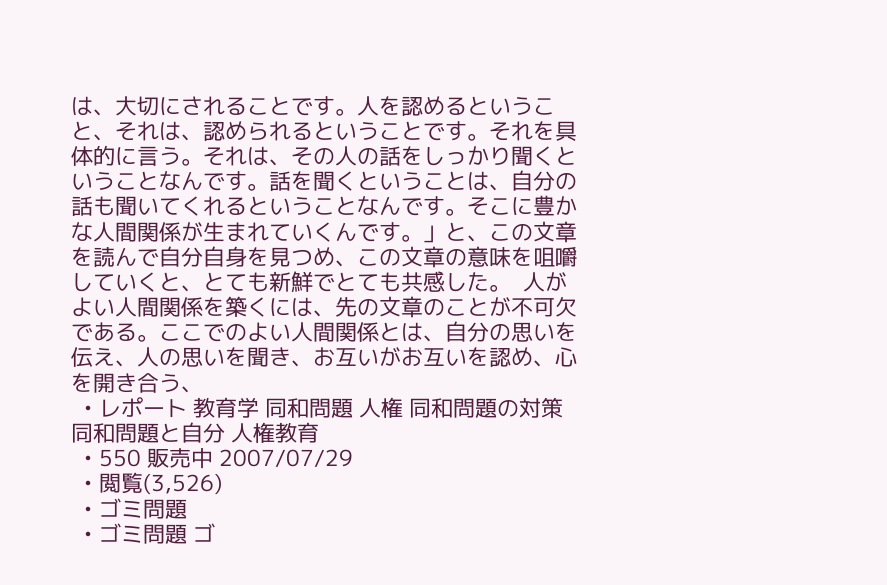は、大切にされることです。人を認めるということ、それは、認められるということです。それを具体的に言う。それは、その人の話をしっかり聞くということなんです。話を聞くということは、自分の話も聞いてくれるということなんです。そこに豊かな人間関係が生まれていくんです。」と、この文章を読んで自分自身を見つめ、この文章の意味を咀嚼していくと、とても新鮮でとても共感した。  人がよい人間関係を築くには、先の文章のことが不可欠である。ここでのよい人間関係とは、自分の思いを伝え、人の思いを聞き、お互いがお互いを認め、心を開き合う、
  • レポート 教育学 同和問題 人権 同和問題の対策 同和問題と自分 人権教育
  • 550 販売中 2007/07/29
  • 閲覧(3,526)
  • ゴミ問題
  • ゴミ問題 ゴ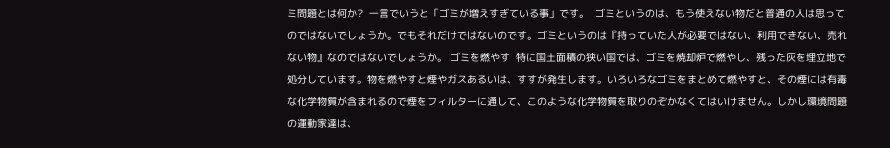ミ問題とは何か?  一言でいうと「ゴミが増えすぎている事」です。  ゴミというのは、もう使えない物だと普通の人は思ってのではないでしょうか。でもそれだけではないのです。ゴミというのは『持っていた人が必要ではない、利用できない、売れない物』なのではないでしょうか。 ゴミを燃やす  特に国土面積の狭い国では、ゴミを焼却炉で燃やし、残った灰を埋立地で処分しています。物を燃やすと煙やガスあるいは、すすが発生します。いろいろなゴミをまとめて燃やすと、その煙には有毒な化学物質が含まれるので煙をフィルターに通して、このような化学物質を取りのぞかなくてはいけません。しかし環境問題の運動家達は、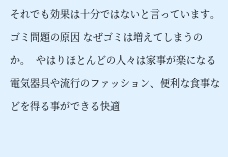それでも効果は十分ではないと言っています。   ゴミ問題の原因 なぜゴミは増えてしまうのか。  やはりほとんどの人々は家事が楽になる電気器具や流行のファッション、便利な食事などを得る事ができる快適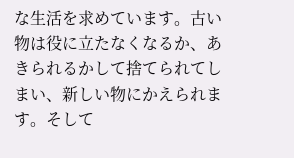な生活を求めています。古い物は役に立たなくなるか、あきられるかして捨てられてしまい、新しい物にかえられます。そして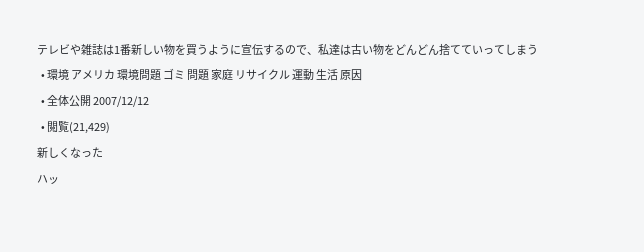テレビや雑誌は1番新しい物を買うように宣伝するので、私達は古い物をどんどん捨てていってしまう
  • 環境 アメリカ 環境問題 ゴミ 問題 家庭 リサイクル 運動 生活 原因
  • 全体公開 2007/12/12
  • 閲覧(21,429)
新しくなった
ハッ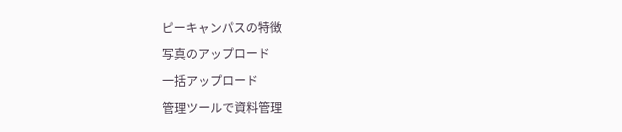ピーキャンパスの特徴
写真のアップロード
一括アップロード
管理ツールで資料管理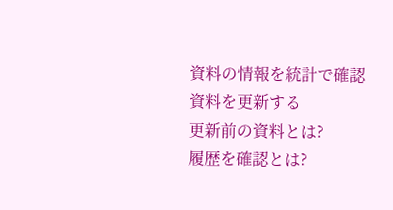資料の情報を統計で確認
資料を更新する
更新前の資料とは?
履歴を確認とは?